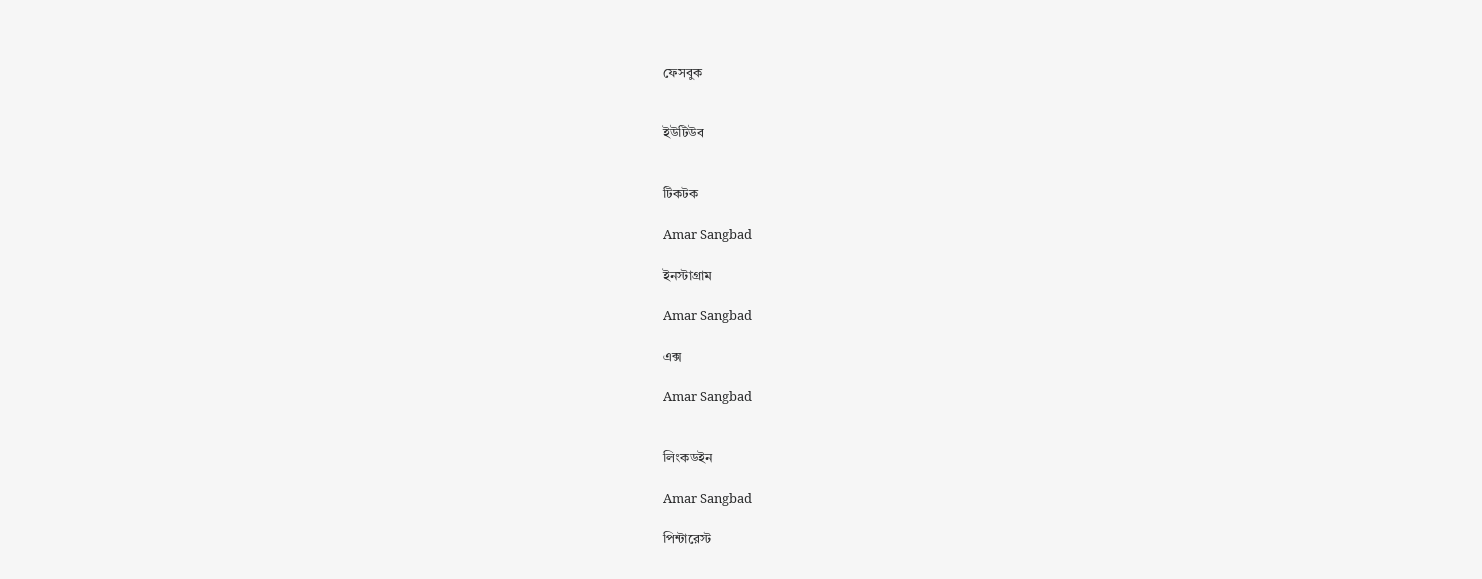ফেসবুক


ইউটিউব


টিকটক

Amar Sangbad

ইনস্টাগ্রাম

Amar Sangbad

এক্স

Amar Sangbad


লিংকডইন

Amar Sangbad

পিন্টারেস্ট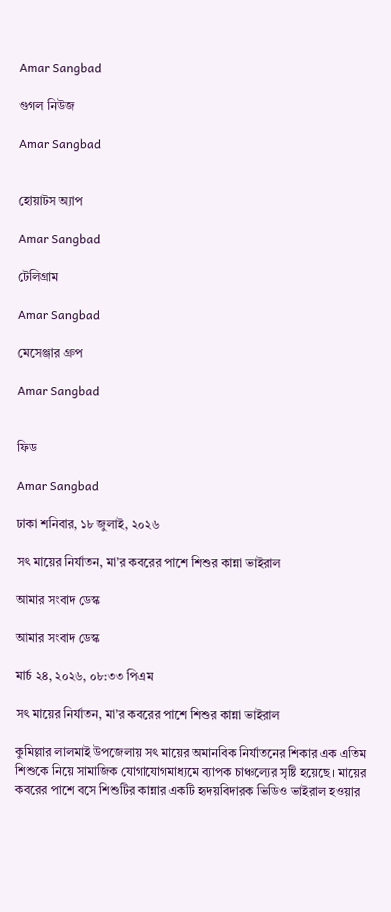Amar Sangbad

গুগল নিউজ

Amar Sangbad


হোয়াটস অ্যাপ

Amar Sangbad

টেলিগ্রাম

Amar Sangbad

মেসেঞ্জার গ্রুপ

Amar Sangbad


ফিড

Amar Sangbad

ঢাকা শনিবার, ১৮ জুলাই, ২০২৬

সৎ মায়ের নির্যাতন, মা’র কবরের পাশে শিশুর কান্না ভাইরাল

আমার সংবাদ ডেস্ক

আমার সংবাদ ডেস্ক

মার্চ ২৪, ২০২৬, ০৮:৩৩ পিএম

সৎ মায়ের নির্যাতন, মা’র কবরের পাশে শিশুর কান্না ভাইরাল

কুমিল্লার লালমাই উপজেলায় সৎ মায়ের অমানবিক নির্যাতনের শিকার এক এতিম শিশুকে নিয়ে সামাজিক যোগাযোগমাধ্যমে ব্যাপক চাঞ্চল্যের সৃষ্টি হয়েছে। মায়ের কবরের পাশে বসে শিশুটির কান্নার একটি হৃদয়বিদারক ভিডিও ভাইরাল হওয়ার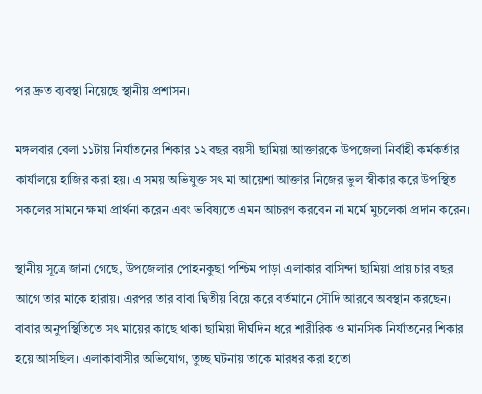পর দ্রুত ব্যবস্থা নিয়েছে স্থানীয় প্রশাসন।

মঙ্গলবার বেলা ১১টায় নির্যাতনের শিকার ১২ বছর বয়সী ছামিয়া আক্তারকে উপজেলা নির্বাহী কর্মকর্তার কার্যালয়ে হাজির করা হয়। এ সময় অভিযুক্ত সৎ মা আয়েশা আক্তার নিজের ভুল স্বীকার করে উপস্থিত সকলের সামনে ক্ষমা প্রার্থনা করেন এবং ভবিষ্যতে এমন আচরণ করবেন না মর্মে মুচলেকা প্রদান করেন।

স্থানীয় সূত্রে জানা গেছে, উপজেলার পোহনকুছা পশ্চিম পাড়া এলাকার বাসিন্দা ছামিয়া প্রায় চার বছর আগে তার মাকে হারায়। এরপর তার বাবা দ্বিতীয় বিয়ে করে বর্তমানে সৌদি আরবে অবস্থান করছেন। বাবার অনুপস্থিতিতে সৎ মায়ের কাছে থাকা ছামিয়া দীর্ঘদিন ধরে শারীরিক ও মানসিক নির্যাতনের শিকার হয়ে আসছিল। এলাকাবাসীর অভিযোগ, তুচ্ছ ঘটনায় তাকে মারধর করা হতো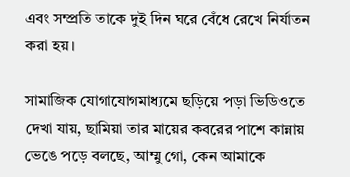এবং সম্প্রতি তাকে দুই দিন ঘরে বেঁধে রেখে নির্যাতন করা হয়।

সামাজিক যোগাযোগমাধ্যমে ছড়িয়ে পড়া ভিডিওতে দেখা যায়, ছামিয়া তার মায়ের কবরের পাশে কান্নায় ভেঙে পড়ে বলছে, আম্মু গো, কেন আমাকে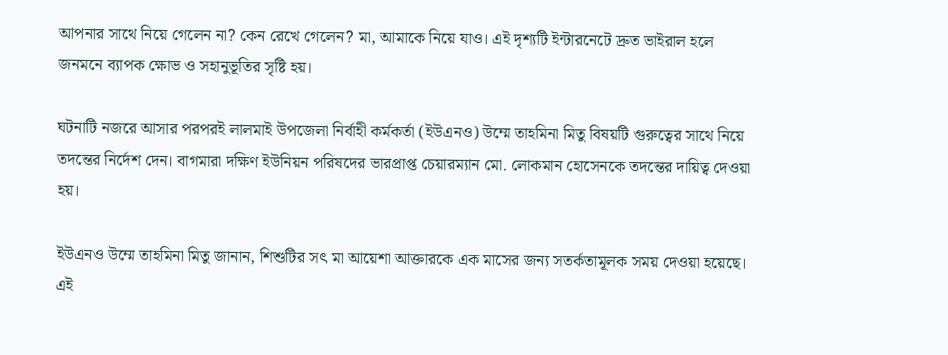আপনার সাথে নিয়ে গেলেন না? কেন রেখে গেলেন? মা, আমাকে নিয়ে যাও। এই দৃশ্যটি ইন্টারনেটে দ্রুত ভাইরাল হলে জনমনে ব্যাপক ক্ষোভ ও সহানুভূতির সৃষ্টি হয়।

ঘটনাটি নজরে আসার পরপরই লালমাই উপজেলা নির্বাহী কর্মকর্তা (ইউএনও) উম্মে তাহমিনা মিতু বিষয়টি গুরুত্বের সাথে নিয়ে তদন্তের নির্দেশ দেন। বাগমারা দক্ষিণ ইউনিয়ন পরিষদের ভারপ্রাপ্ত চেয়ারম্যান মো. লোকমান হোসেনকে তদন্তের দায়িত্ব দেওয়া হয়।

ইউএনও উম্মে তাহমিনা মিতু জানান, শিশুটির সৎ মা আয়েশা আক্তারকে এক মাসের জন্য সতর্কতামূলক সময় দেওয়া হয়েছে। এই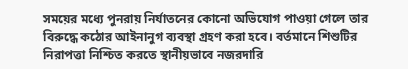সময়ের মধ্যে পুনরায় নির্যাতনের কোনো অভিযোগ পাওয়া গেলে তার বিরুদ্ধে কঠোর আইনানুগ ব্যবস্থা গ্রহণ করা হবে। বর্তমানে শিশুটির নিরাপত্তা নিশ্চিত করতে স্থানীয়ভাবে নজরদারি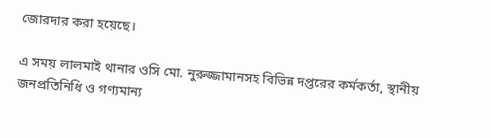জোরদার করা হয়েছে।

এ সময় লালমাই থানার ওসি মো. নুরুজ্জামানসহ বিভিন্ন দপ্তরের কর্মকর্তা, স্থানীয় জনপ্রতিনিধি ও গণ্যমান্য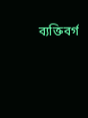ব্যক্তিবর্গ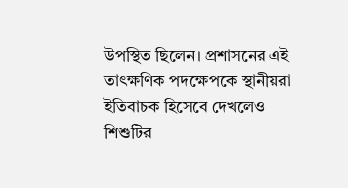উপস্থিত ছিলেন। প্রশাসনের এই তাৎক্ষণিক পদক্ষেপকে স্থানীয়রা ইতিবাচক হিসেবে দেখলেও শিশুটির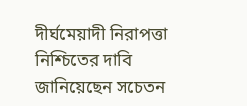দীর্ঘমেয়াদী নিরাপত্তা নিশ্চিতের দাবি জানিয়েছেন সচেতন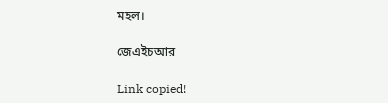মহল।

জেএইচআর

Link copied!